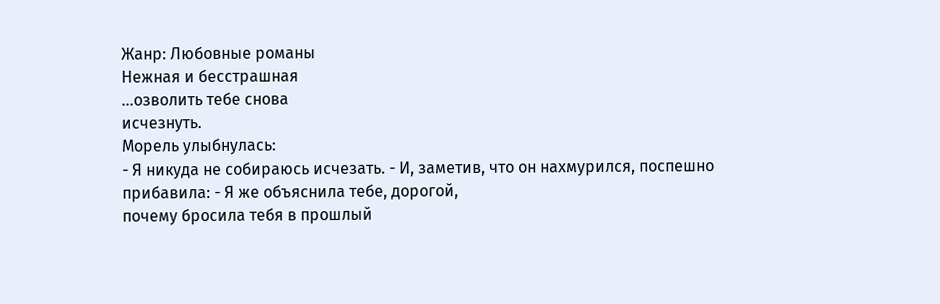Жанр: Любовные романы
Нежная и бесстрашная
...озволить тебе снова
исчезнуть.
Морель улыбнулась:
- Я никуда не собираюсь исчезать. - И, заметив, что он нахмурился, поспешно
прибавила: - Я же объяснила тебе, дорогой,
почему бросила тебя в прошлый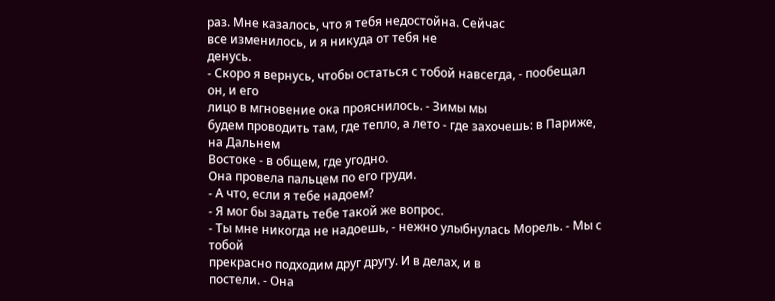раз. Мне казалось, что я тебя недостойна. Сейчас
все изменилось, и я никуда от тебя не
денусь.
- Скоро я вернусь, чтобы остаться с тобой навсегда, - пообещал он, и его
лицо в мгновение ока прояснилось. - Зимы мы
будем проводить там, где тепло, а лето - где захочешь: в Париже, на Дальнем
Востоке - в общем, где угодно.
Она провела пальцем по его груди.
- А что, если я тебе надоем?
- Я мог бы задать тебе такой же вопрос.
- Ты мне никогда не надоешь, - нежно улыбнулась Морель. - Мы с тобой
прекрасно подходим друг другу. И в делах, и в
постели. - Она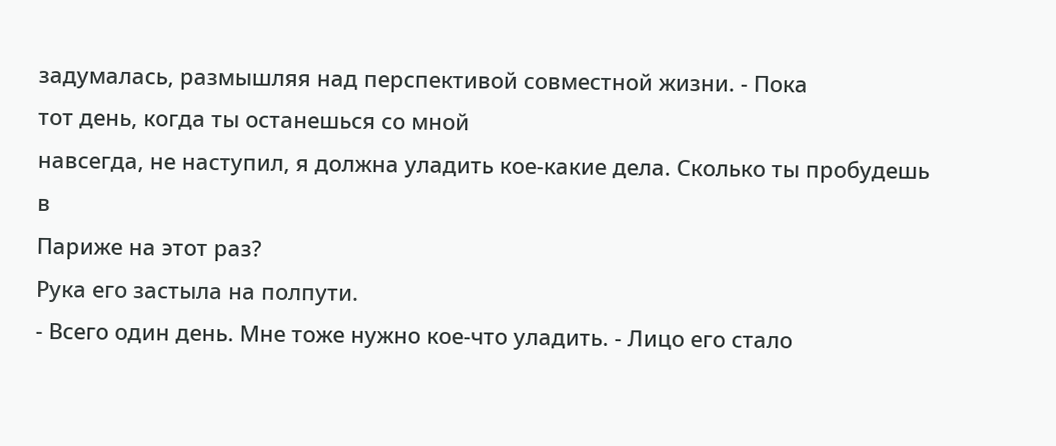задумалась, размышляя над перспективой совместной жизни. - Пока
тот день, когда ты останешься со мной
навсегда, не наступил, я должна уладить кое-какие дела. Сколько ты пробудешь в
Париже на этот раз?
Рука его застыла на полпути.
- Всего один день. Мне тоже нужно кое-что уладить. - Лицо его стало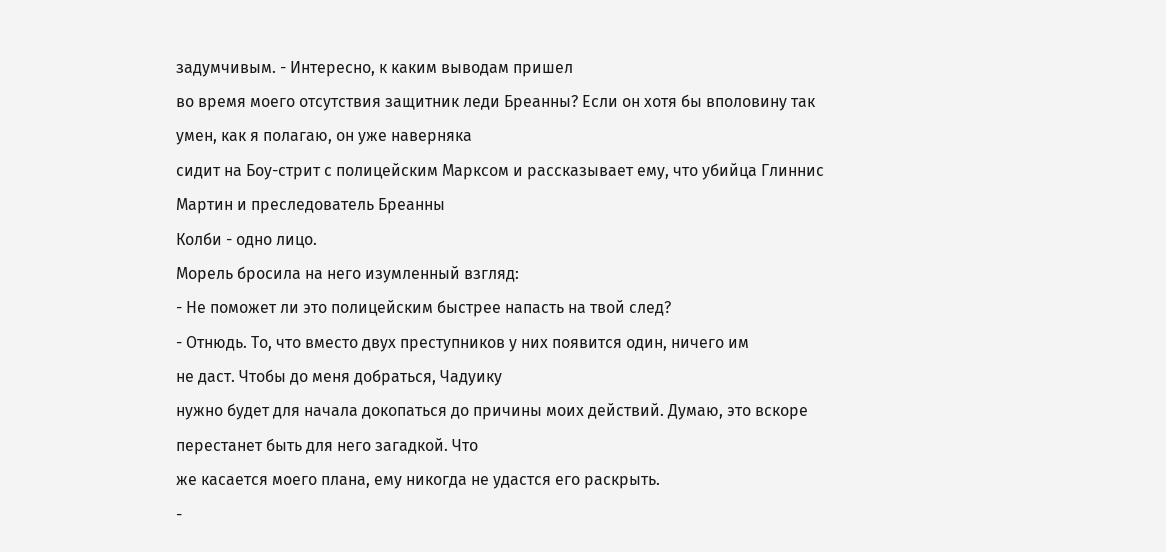задумчивым. - Интересно, к каким выводам пришел
во время моего отсутствия защитник леди Бреанны? Если он хотя бы вполовину так
умен, как я полагаю, он уже наверняка
сидит на Боу-стрит с полицейским Марксом и рассказывает ему, что убийца Глиннис
Мартин и преследователь Бреанны
Колби - одно лицо.
Морель бросила на него изумленный взгляд:
- Не поможет ли это полицейским быстрее напасть на твой след?
- Отнюдь. То, что вместо двух преступников у них появится один, ничего им
не даст. Чтобы до меня добраться, Чадуику
нужно будет для начала докопаться до причины моих действий. Думаю, это вскоре
перестанет быть для него загадкой. Что
же касается моего плана, ему никогда не удастся его раскрыть.
-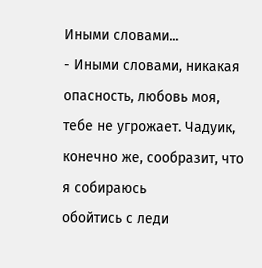Иными словами...
- Иными словами, никакая опасность, любовь моя, тебе не угрожает. Чадуик,
конечно же, сообразит, что я собираюсь
обойтись с леди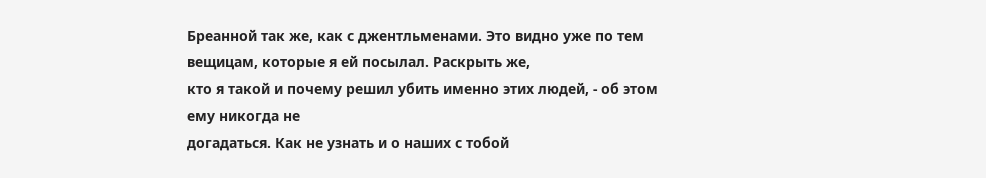Бреанной так же, как с джентльменами. Это видно уже по тем
вещицам, которые я ей посылал. Раскрыть же,
кто я такой и почему решил убить именно этих людей, - об этом ему никогда не
догадаться. Как не узнать и о наших с тобой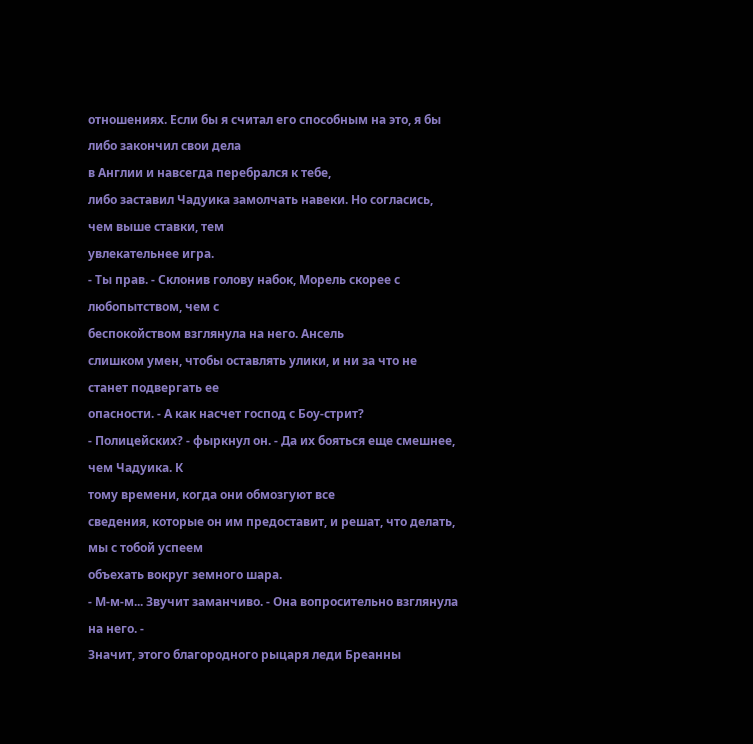отношениях. Если бы я считал его способным на это, я бы либо закончил свои дела
в Англии и навсегда перебрался к тебе,
либо заставил Чадуика замолчать навеки. Но согласись, чем выше ставки, тем
увлекательнее игра.
- Ты прав. - Склонив голову набок, Морель скорее с любопытством, чем с
беспокойством взглянула на него. Ансель
слишком умен, чтобы оставлять улики, и ни за что не станет подвергать ее
опасности. - А как насчет господ с Боу-стрит?
- Полицейских? - фыркнул он. - Да их бояться еще смешнее, чем Чадуика. К
тому времени, когда они обмозгуют все
сведения, которые он им предоставит, и решат, что делать, мы с тобой успеем
объехать вокруг земного шара.
- М-м-м... Звучит заманчиво. - Она вопросительно взглянула на него. -
Значит, этого благородного рыцаря леди Бреанны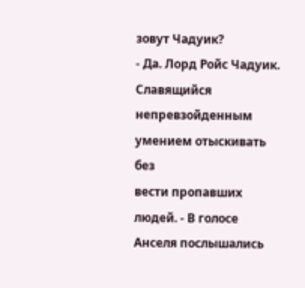зовут Чадуик?
- Да. Лорд Ройс Чадуик. Славящийся непревзойденным умением отыскивать без
вести пропавших людей. - В голосе
Анселя послышались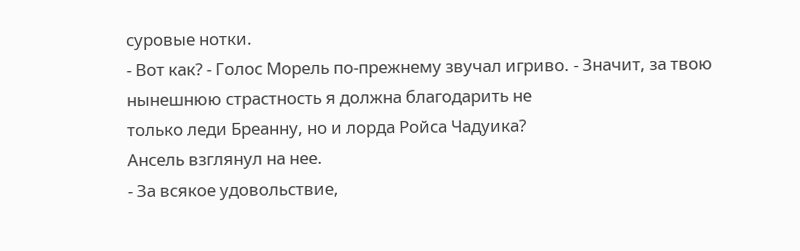суровые нотки.
- Вот как? - Голос Морель по-прежнему звучал игриво. - Значит, за твою
нынешнюю страстность я должна благодарить не
только леди Бреанну, но и лорда Ройса Чадуика?
Ансель взглянул на нее.
- За всякое удовольствие,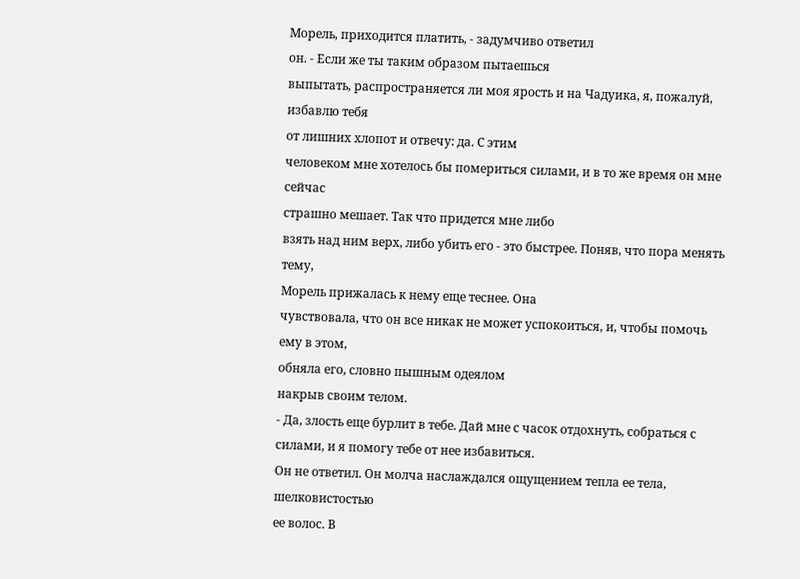Морель, приходится платить, - задумчиво ответил
он. - Если же ты таким образом пытаешься
выпытать, распространяется ли моя ярость и на Чадуика, я, пожалуй, избавлю тебя
от лишних хлопот и отвечу: да. С этим
человеком мне хотелось бы помериться силами, и в то же время он мне сейчас
страшно мешает. Так что придется мне либо
взять над ним верх, либо убить его - это быстрее. Поняв, что пора менять тему,
Морель прижалась к нему еще теснее. Она
чувствовала, что он все никак не может успокоиться, и, чтобы помочь ему в этом,
обняла его, словно пышным одеялом
накрыв своим телом.
- Да, злость еще бурлит в тебе. Дай мне с часок отдохнуть, собраться с
силами, и я помогу тебе от нее избавиться.
Он не ответил. Он молча наслаждался ощущением тепла ее тела, шелковистостью
ее волос. В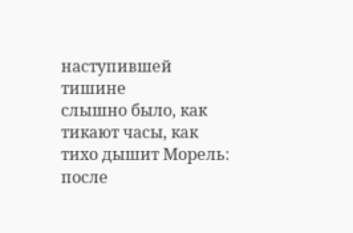наступившей тишине
слышно было, как тикают часы, как тихо дышит Морель: после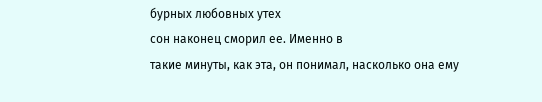бурных любовных утех
сон наконец сморил ее. Именно в
такие минуты, как эта, он понимал, насколько она ему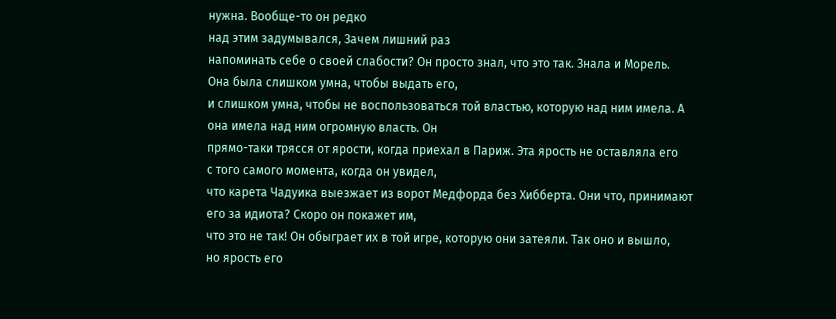нужна. Вообще-то он редко
над этим задумывался, Зачем лишний раз
напоминать себе о своей слабости? Он просто знал, что это так. Знала и Морель.
Она была слишком умна, чтобы выдать его,
и слишком умна, чтобы не воспользоваться той властью, которую над ним имела. А
она имела над ним огромную власть. Он
прямо-таки трясся от ярости, когда приехал в Париж. Эта ярость не оставляла его
с того самого момента, когда он увидел,
что карета Чадуика выезжает из ворот Медфорда без Хибберта. Они что, принимают
его за идиота? Скоро он покажет им,
что это не так! Он обыграет их в той игре, которую они затеяли. Так оно и вышло,
но ярость его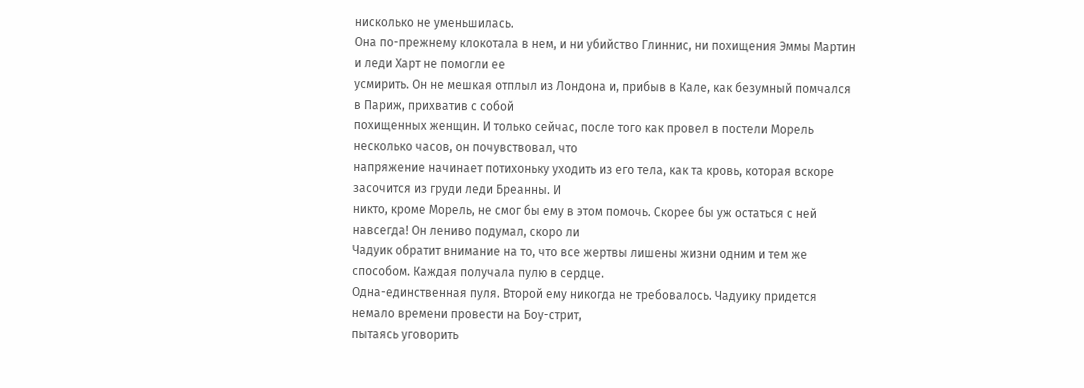нисколько не уменьшилась.
Она по-прежнему клокотала в нем, и ни убийство Глиннис, ни похищения Эммы Мартин
и леди Харт не помогли ее
усмирить. Он не мешкая отплыл из Лондона и, прибыв в Кале, как безумный помчался
в Париж, прихватив с собой
похищенных женщин. И только сейчас, после того как провел в постели Морель
несколько часов, он почувствовал, что
напряжение начинает потихоньку уходить из его тела, как та кровь, которая вскоре
засочится из груди леди Бреанны. И
никто, кроме Морель, не смог бы ему в этом помочь. Скорее бы уж остаться с ней
навсегда! Он лениво подумал, скоро ли
Чадуик обратит внимание на то, что все жертвы лишены жизни одним и тем же
способом. Каждая получала пулю в сердце.
Одна-единственная пуля. Второй ему никогда не требовалось. Чадуику придется
немало времени провести на Боу-стрит,
пытаясь уговорить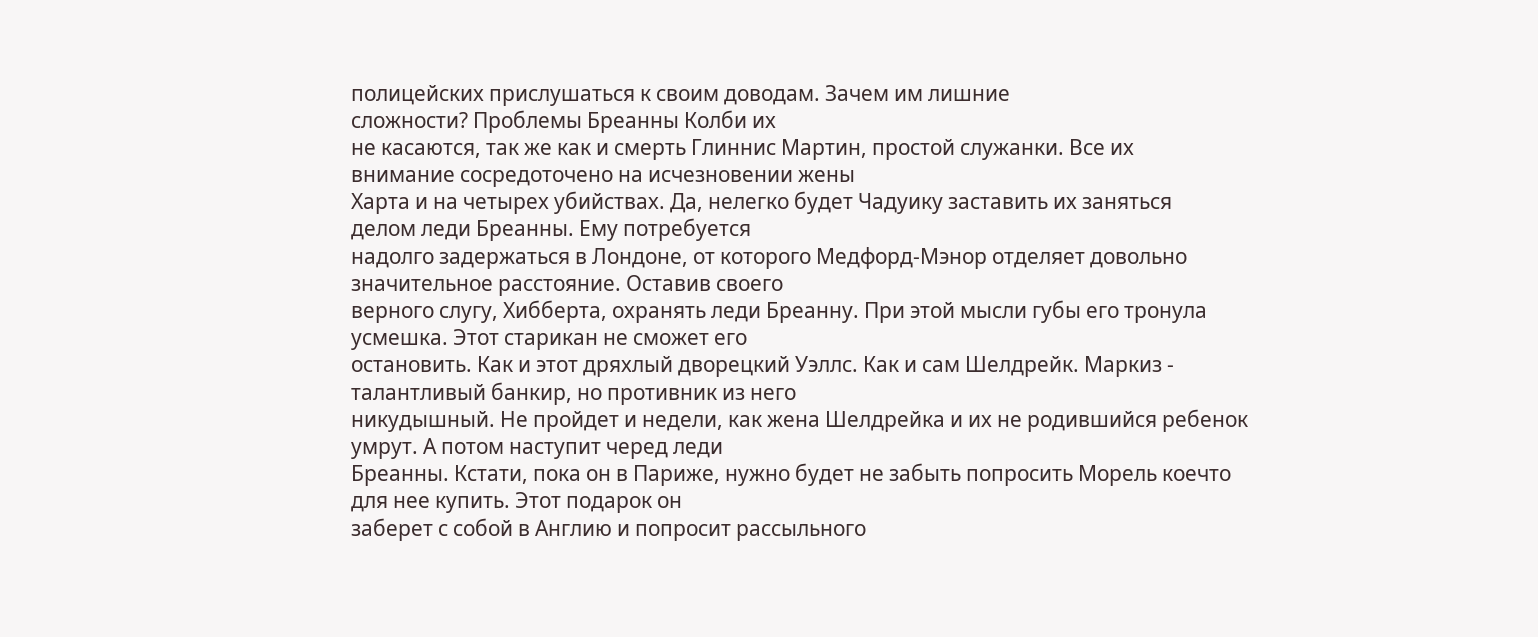полицейских прислушаться к своим доводам. Зачем им лишние
сложности? Проблемы Бреанны Колби их
не касаются, так же как и смерть Глиннис Мартин, простой служанки. Все их
внимание сосредоточено на исчезновении жены
Харта и на четырех убийствах. Да, нелегко будет Чадуику заставить их заняться
делом леди Бреанны. Ему потребуется
надолго задержаться в Лондоне, от которого Медфорд-Мэнор отделяет довольно
значительное расстояние. Оставив своего
верного слугу, Хибберта, охранять леди Бреанну. При этой мысли губы его тронула
усмешка. Этот старикан не сможет его
остановить. Как и этот дряхлый дворецкий Уэллс. Как и сам Шелдрейк. Маркиз -
талантливый банкир, но противник из него
никудышный. Не пройдет и недели, как жена Шелдрейка и их не родившийся ребенок
умрут. А потом наступит черед леди
Бреанны. Кстати, пока он в Париже, нужно будет не забыть попросить Морель коечто
для нее купить. Этот подарок он
заберет с собой в Англию и попросит рассыльного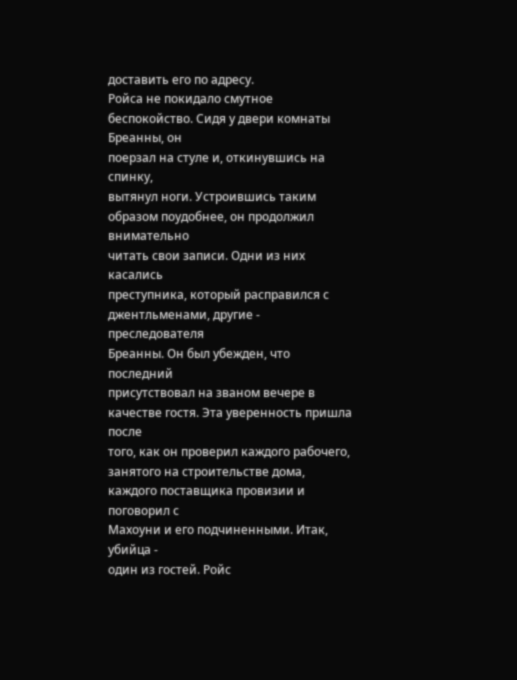доставить его по адресу.
Ройса не покидало смутное беспокойство. Сидя у двери комнаты Бреанны, он
поерзал на стуле и, откинувшись на спинку,
вытянул ноги. Устроившись таким образом поудобнее, он продолжил внимательно
читать свои записи. Одни из них касались
преступника, который расправился с джентльменами, другие - преследователя
Бреанны. Он был убежден, что последний
присутствовал на званом вечере в качестве гостя. Эта уверенность пришла после
того, как он проверил каждого рабочего,
занятого на строительстве дома, каждого поставщика провизии и поговорил с
Махоуни и его подчиненными. Итак, убийца -
один из гостей. Ройс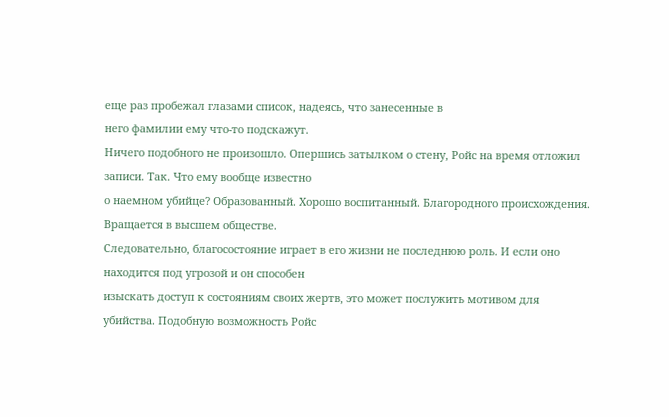еще раз пробежал глазами список, надеясь, что занесенные в
него фамилии ему что-то подскажут.
Ничего подобного не произошло. Опершись затылком о стену, Ройс на время отложил
записи. Так. Что ему вообще известно
о наемном убийце? Образованный. Хорошо воспитанный. Благородного происхождения.
Вращается в высшем обществе.
Следовательно, благосостояние играет в его жизни не последнюю роль. И если оно
находится под угрозой и он способен
изыскать доступ к состояниям своих жертв, это может послужить мотивом для
убийства. Подобную возможность Ройс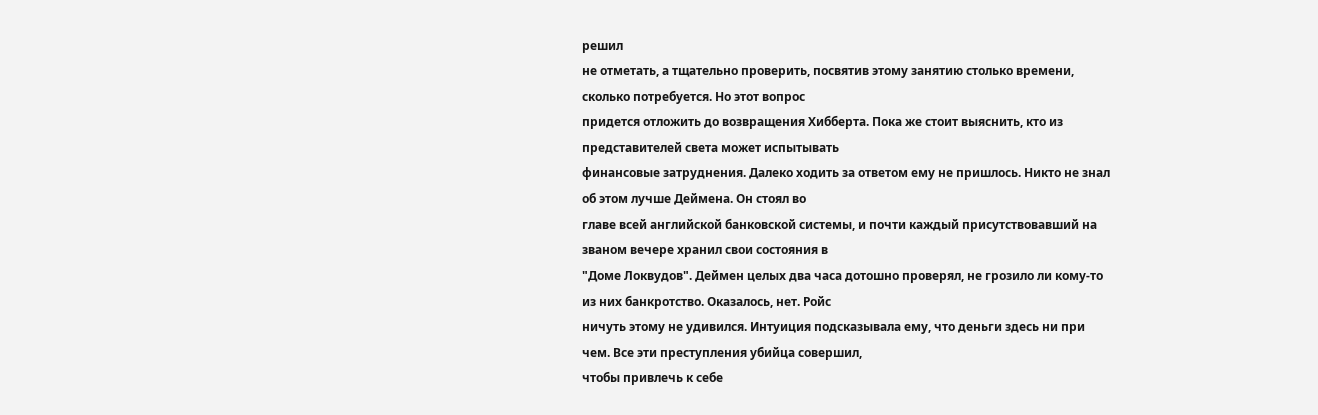решил
не отметать, а тщательно проверить, посвятив этому занятию столько времени,
сколько потребуется. Но этот вопрос
придется отложить до возвращения Хибберта. Пока же стоит выяснить, кто из
представителей света может испытывать
финансовые затруднения. Далеко ходить за ответом ему не пришлось. Никто не знал
об этом лучше Деймена. Он стоял во
главе всей английской банковской системы, и почти каждый присутствовавший на
званом вечере хранил свои состояния в
"Доме Локвудов". Деймен целых два часа дотошно проверял, не грозило ли кому-то
из них банкротство. Оказалось, нет. Ройс
ничуть этому не удивился. Интуиция подсказывала ему, что деньги здесь ни при
чем. Все эти преступления убийца совершил,
чтобы привлечь к себе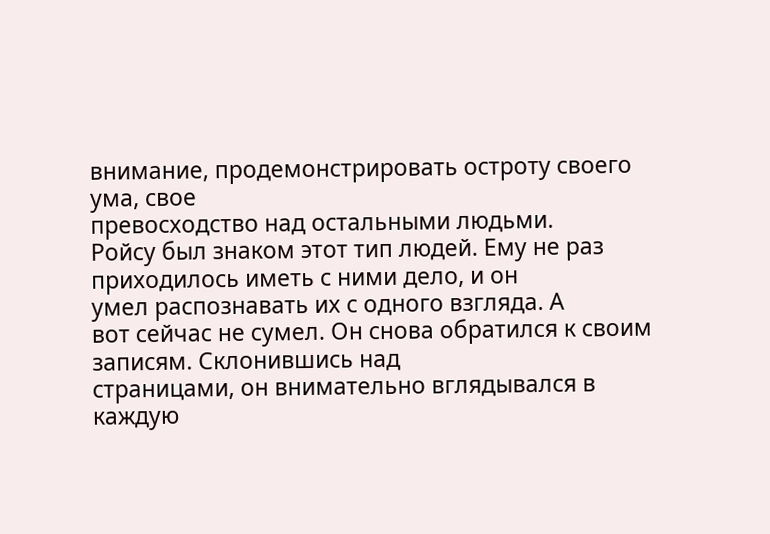внимание, продемонстрировать остроту своего ума, свое
превосходство над остальными людьми.
Ройсу был знаком этот тип людей. Ему не раз приходилось иметь с ними дело, и он
умел распознавать их с одного взгляда. А
вот сейчас не сумел. Он снова обратился к своим записям. Склонившись над
страницами, он внимательно вглядывался в
каждую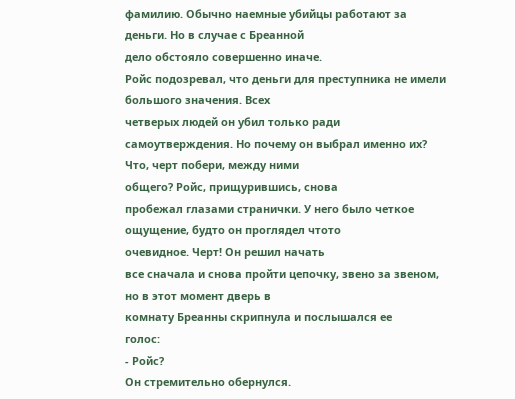фамилию. Обычно наемные убийцы работают за деньги. Но в случае с Бреанной
дело обстояло совершенно иначе.
Ройс подозревал, что деньги для преступника не имели большого значения. Всех
четверых людей он убил только ради
самоутверждения. Но почему он выбрал именно их? Что, черт побери, между ними
общего? Ройс, прищурившись, снова
пробежал глазами странички. У него было четкое ощущение, будто он проглядел чтото
очевидное. Черт! Он решил начать
все сначала и снова пройти цепочку, звено за звеном, но в этот момент дверь в
комнату Бреанны скрипнула и послышался ее
голос:
- Ройс?
Он стремительно обернулся.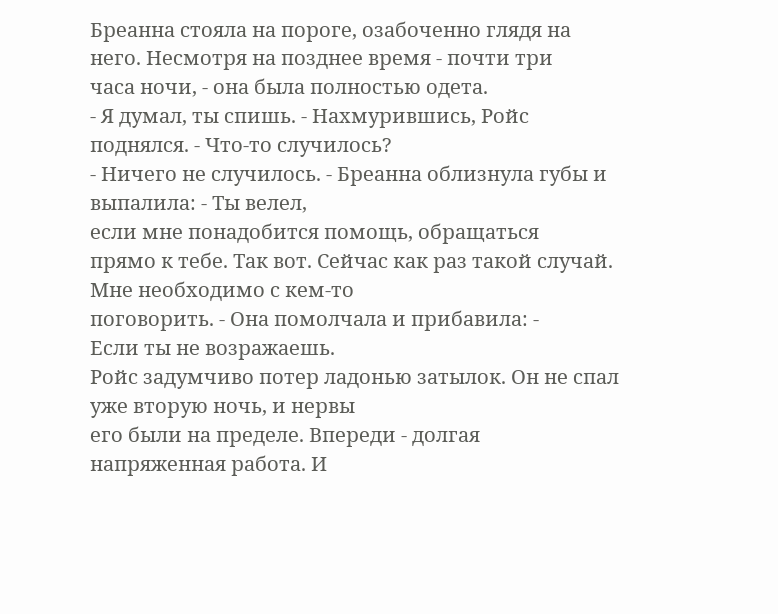Бреанна стояла на пороге, озабоченно глядя на
него. Несмотря на позднее время - почти три
часа ночи, - она была полностью одета.
- Я думал, ты спишь. - Нахмурившись, Ройс поднялся. - Что-то случилось?
- Ничего не случилось. - Бреанна облизнула губы и выпалила: - Ты велел,
если мне понадобится помощь, обращаться
прямо к тебе. Так вот. Сейчас как раз такой случай. Мне необходимо с кем-то
поговорить. - Она помолчала и прибавила: -
Если ты не возражаешь.
Ройс задумчиво потер ладонью затылок. Он не спал уже вторую ночь, и нервы
его были на пределе. Впереди - долгая
напряженная работа. И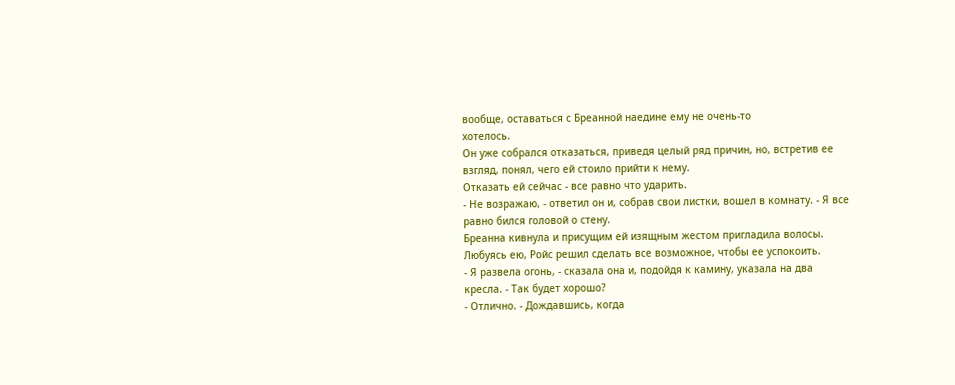вообще, оставаться с Бреанной наедине ему не очень-то
хотелось.
Он уже собрался отказаться, приведя целый ряд причин, но, встретив ее
взгляд, понял, чего ей стоило прийти к нему.
Отказать ей сейчас - все равно что ударить.
- Не возражаю, - ответил он и, собрав свои листки, вошел в комнату. - Я все
равно бился головой о стену.
Бреанна кивнула и присущим ей изящным жестом пригладила волосы.
Любуясь ею, Ройс решил сделать все возможное, чтобы ее успокоить.
- Я развела огонь, - сказала она и, подойдя к камину, указала на два
кресла. - Так будет хорошо?
- Отлично. - Дождавшись, когда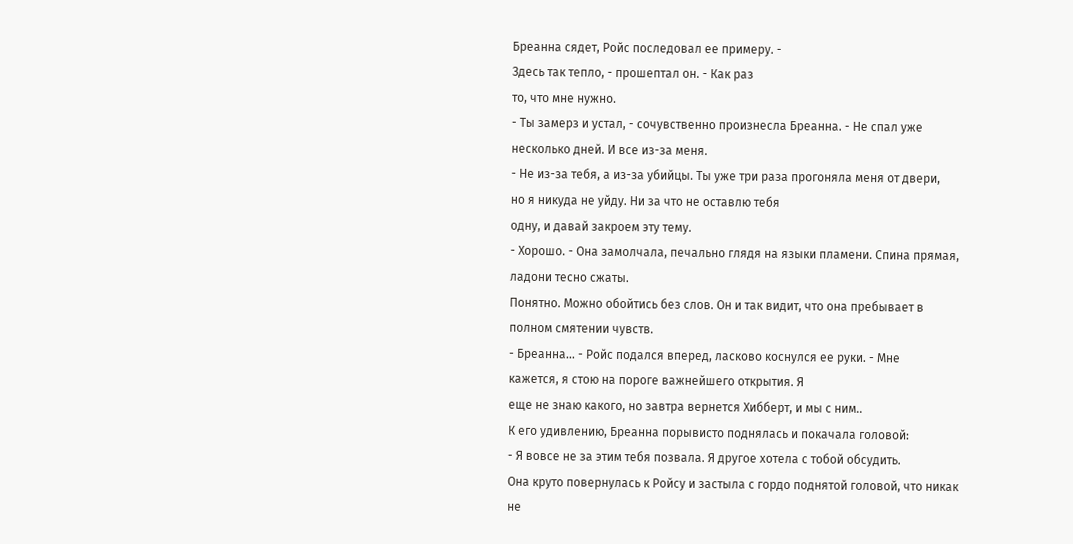Бреанна сядет, Ройс последовал ее примеру. -
Здесь так тепло, - прошептал он. - Как раз
то, что мне нужно.
- Ты замерз и устал, - сочувственно произнесла Бреанна. - Не спал уже
несколько дней. И все из-за меня.
- Не из-за тебя, а из-за убийцы. Ты уже три раза прогоняла меня от двери,
но я никуда не уйду. Ни за что не оставлю тебя
одну, и давай закроем эту тему.
- Хорошо. - Она замолчала, печально глядя на языки пламени. Спина прямая,
ладони тесно сжаты.
Понятно. Можно обойтись без слов. Он и так видит, что она пребывает в
полном смятении чувств.
- Бреанна... - Ройс подался вперед, ласково коснулся ее руки. - Мне
кажется, я стою на пороге важнейшего открытия. Я
еще не знаю какого, но завтра вернется Хибберт, и мы с ним..
К его удивлению, Бреанна порывисто поднялась и покачала головой:
- Я вовсе не за этим тебя позвала. Я другое хотела с тобой обсудить.
Она круто повернулась к Ройсу и застыла с гордо поднятой головой, что никак
не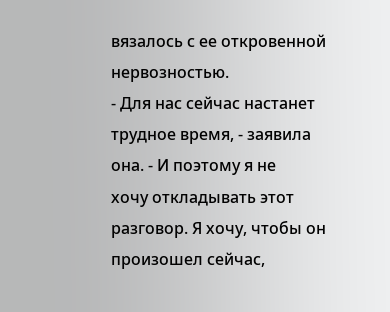вязалось с ее откровенной
нервозностью.
- Для нас сейчас настанет трудное время, - заявила она. - И поэтому я не
хочу откладывать этот разговор. Я хочу, чтобы он
произошел сейчас,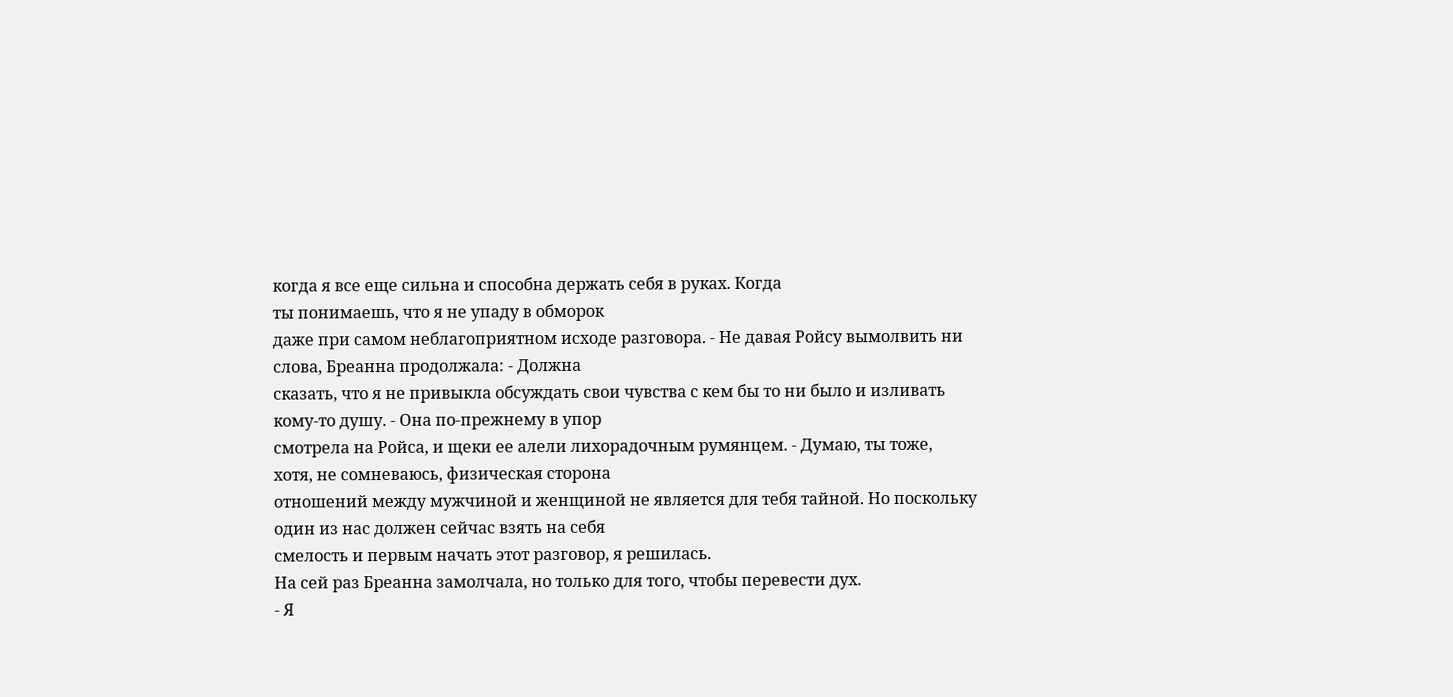когда я все еще сильна и способна держать себя в руках. Когда
ты понимаешь, что я не упаду в обморок
даже при самом неблагоприятном исходе разговора. - Не давая Ройсу вымолвить ни
слова, Бреанна продолжала: - Должна
сказать, что я не привыкла обсуждать свои чувства с кем бы то ни было и изливать
кому-то душу. - Она по-прежнему в упор
смотрела на Ройса, и щеки ее алели лихорадочным румянцем. - Думаю, ты тоже,
хотя, не сомневаюсь, физическая сторона
отношений между мужчиной и женщиной не является для тебя тайной. Но поскольку
один из нас должен сейчас взять на себя
смелость и первым начать этот разговор, я решилась.
На сей раз Бреанна замолчала, но только для того, чтобы перевести дух.
- Я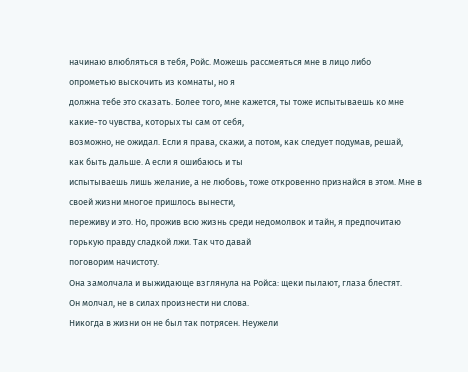начинаю влюбляться в тебя, Ройс. Можешь рассмеяться мне в лицо либо
опрометью выскочить из комнаты, но я
должна тебе это сказать. Более того, мне кажется, ты тоже испытываешь ко мне
какие-то чувства, которых ты сам от себя,
возможно, не ожидал. Если я права, скажи, а потом, как следует подумав, решай,
как быть дальше. А если я ошибаюсь и ты
испытываешь лишь желание, а не любовь, тоже откровенно признайся в этом. Мне в
своей жизни многое пришлось вынести,
переживу и это. Но, прожив всю жизнь среди недомолвок и тайн, я предпочитаю
горькую правду сладкой лжи. Так что давай
поговорим начистоту.
Она замолчала и выжидающе взглянула на Ройса: щеки пылают, глаза блестят.
Он молчал, не в силах произнести ни слова.
Никогда в жизни он не был так потрясен. Неужели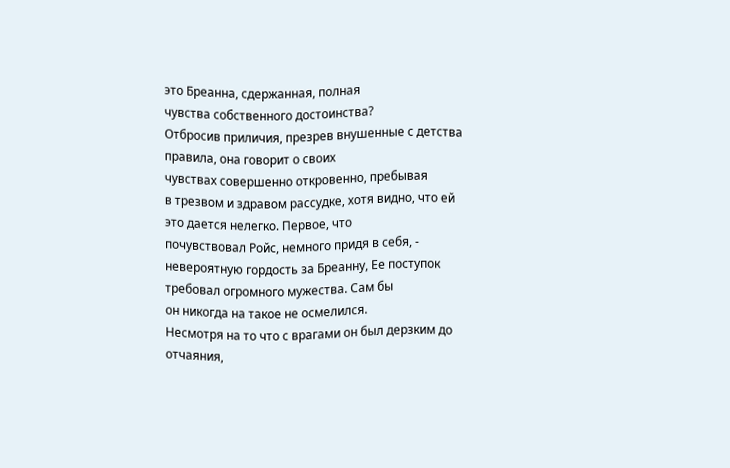это Бреанна, сдержанная, полная
чувства собственного достоинства?
Отбросив приличия, презрев внушенные с детства правила, она говорит о своих
чувствах совершенно откровенно, пребывая
в трезвом и здравом рассудке, хотя видно, что ей это дается нелегко. Первое, что
почувствовал Ройс, немного придя в себя, -
невероятную гордость за Бреанну, Ее поступок требовал огромного мужества. Сам бы
он никогда на такое не осмелился.
Несмотря на то что с врагами он был дерзким до отчаяния,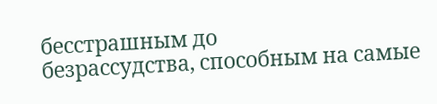бесстрашным до
безрассудства, способным на самые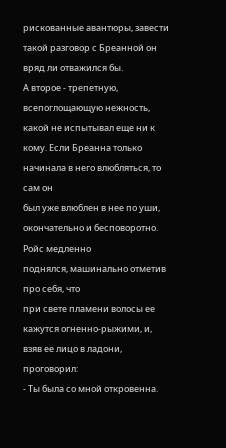рискованные авантюры, завести такой разговор с Бреанной он вряд ли отважился бы.
А второе - трепетную,
всепоглощающую нежность, какой не испытывал еще ни к кому. Если Бреанна только
начинала в него влюбляться, то сам он
был уже влюблен в нее по уши, окончательно и бесповоротно. Ройс медленно
поднялся, машинально отметив про себя, что
при свете пламени волосы ее кажутся огненно-рыжими, и, взяв ее лицо в ладони,
проговорил:
- Ты была со мной откровенна.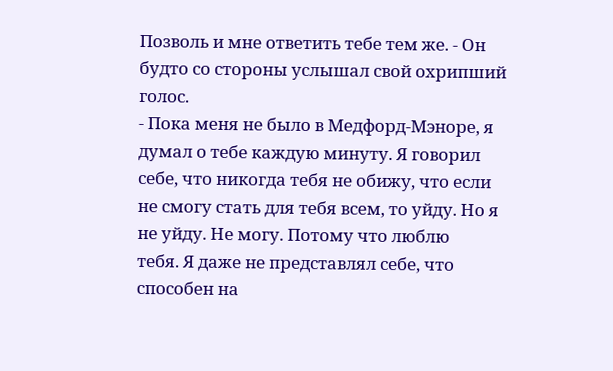Позволь и мне ответить тебе тем же. - Он
будто со стороны услышал свой охрипший голос.
- Пока меня не было в Медфорд-Мэноре, я думал о тебе каждую минуту. Я говорил
себе, что никогда тебя не обижу, что если
не смогу стать для тебя всем, то уйду. Но я не уйду. Не могу. Потому что люблю
тебя. Я даже не представлял себе, что
способен на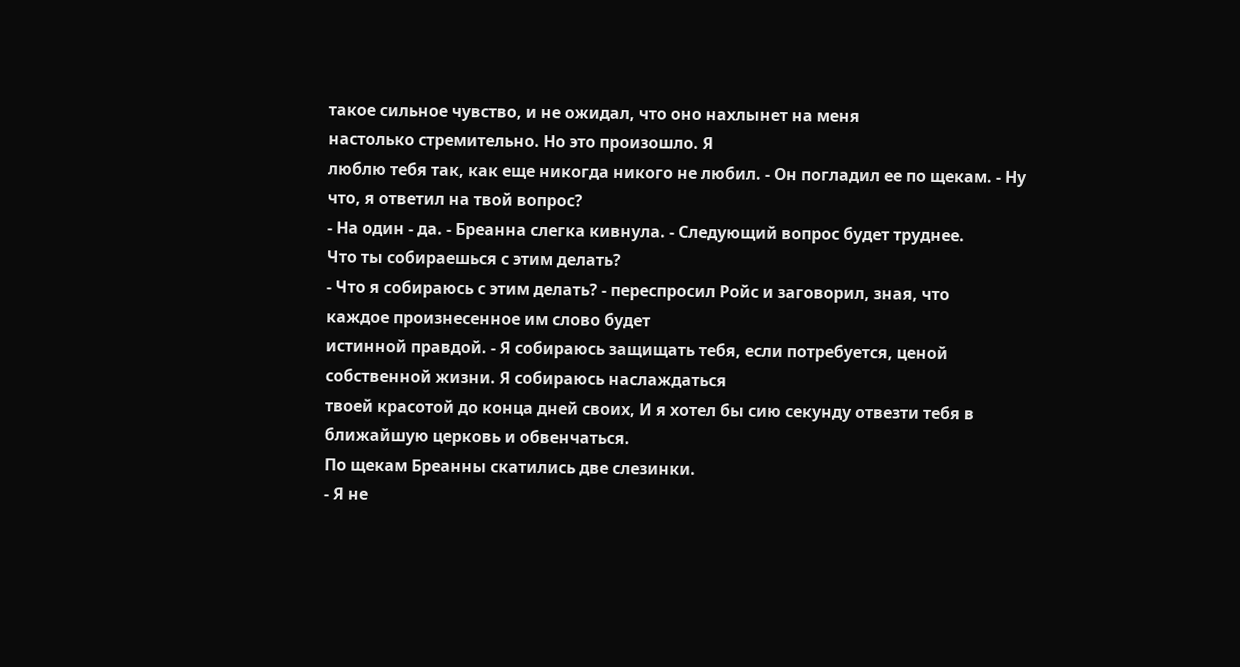такое сильное чувство, и не ожидал, что оно нахлынет на меня
настолько стремительно. Но это произошло. Я
люблю тебя так, как еще никогда никого не любил. - Он погладил ее по щекам. - Ну
что, я ответил на твой вопрос?
- На один - да. - Бреанна слегка кивнула. - Следующий вопрос будет труднее.
Что ты собираешься с этим делать?
- Что я собираюсь с этим делать? - переспросил Ройс и заговорил, зная, что
каждое произнесенное им слово будет
истинной правдой. - Я собираюсь защищать тебя, если потребуется, ценой
собственной жизни. Я собираюсь наслаждаться
твоей красотой до конца дней своих, И я хотел бы сию секунду отвезти тебя в
ближайшую церковь и обвенчаться.
По щекам Бреанны скатились две слезинки.
- Я не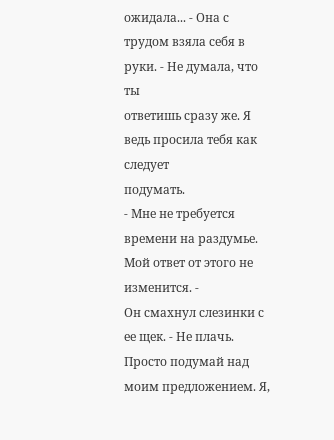ожидала... - Она с трудом взяла себя в руки. - Не думала, что ты
ответишь сразу же. Я ведь просила тебя как следует
подумать.
- Мне не требуется времени на раздумье. Мой ответ от этого не изменится. -
Он смахнул слезинки с ее щек. - Не плачь.
Просто подумай над моим предложением. Я,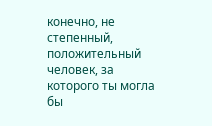конечно, не степенный, положительный
человек, за которого ты могла бы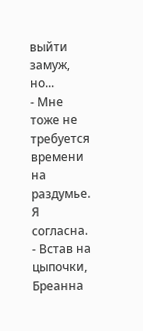выйти замуж, но...
- Мне тоже не требуется времени на раздумье. Я согласна. - Встав на
цыпочки, Бреанна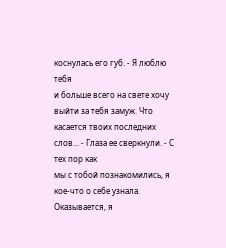коснулась его губ. - Я люблю тебя
и больше всего на свете хочу выйти за тебя замуж. Что касается твоих последних
слов... - Глаза ее сверкнули. - С тех пор как
мы с тобой познакомились, я кое-что о себе узнала. Оказывается, я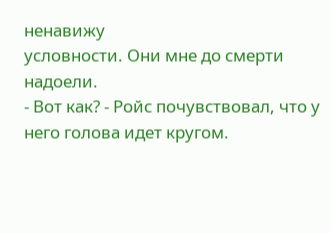ненавижу
условности. Они мне до смерти надоели.
- Вот как? - Ройс почувствовал, что у него голова идет кругом.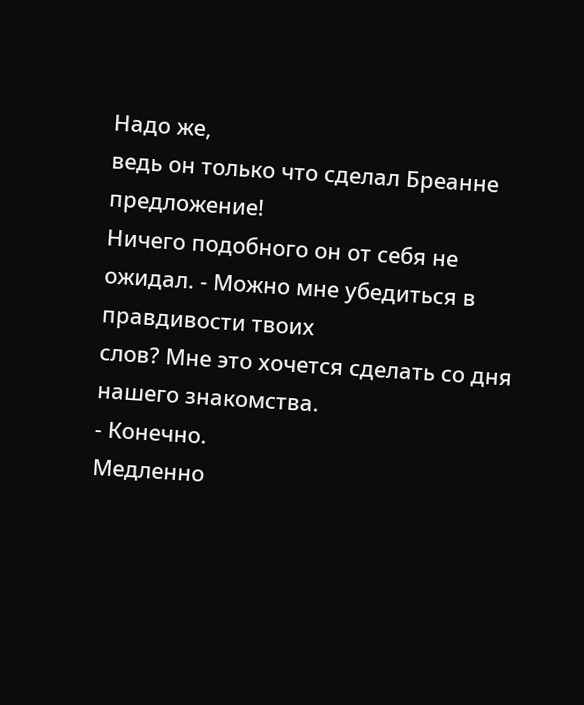Надо же,
ведь он только что сделал Бреанне предложение!
Ничего подобного он от себя не ожидал. - Можно мне убедиться в правдивости твоих
слов? Мне это хочется сделать со дня
нашего знакомства.
- Конечно.
Медленно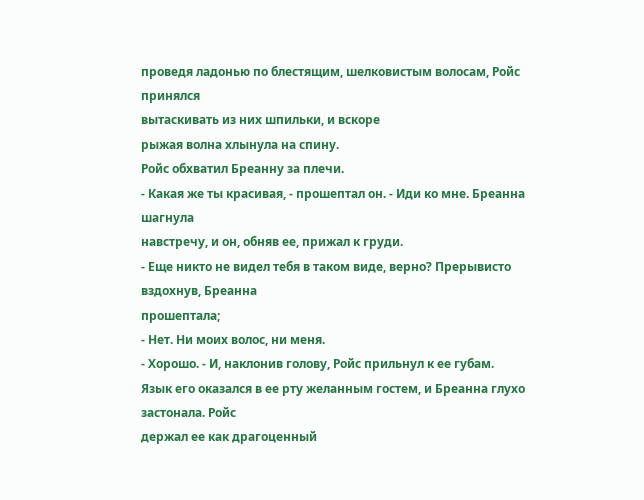проведя ладонью по блестящим, шелковистым волосам, Ройс принялся
вытаскивать из них шпильки, и вскоре
рыжая волна хлынула на спину.
Ройс обхватил Бреанну за плечи.
- Какая же ты красивая, - прошептал он. - Иди ко мне. Бреанна шагнула
навстречу, и он, обняв ее, прижал к груди.
- Еще никто не видел тебя в таком виде, верно? Прерывисто вздохнув, Бреанна
прошептала;
- Нет. Ни моих волос, ни меня.
- Хорошо. - И, наклонив голову, Ройс прильнул к ее губам.
Язык его оказался в ее рту желанным гостем, и Бреанна глухо застонала. Ройс
держал ее как драгоценный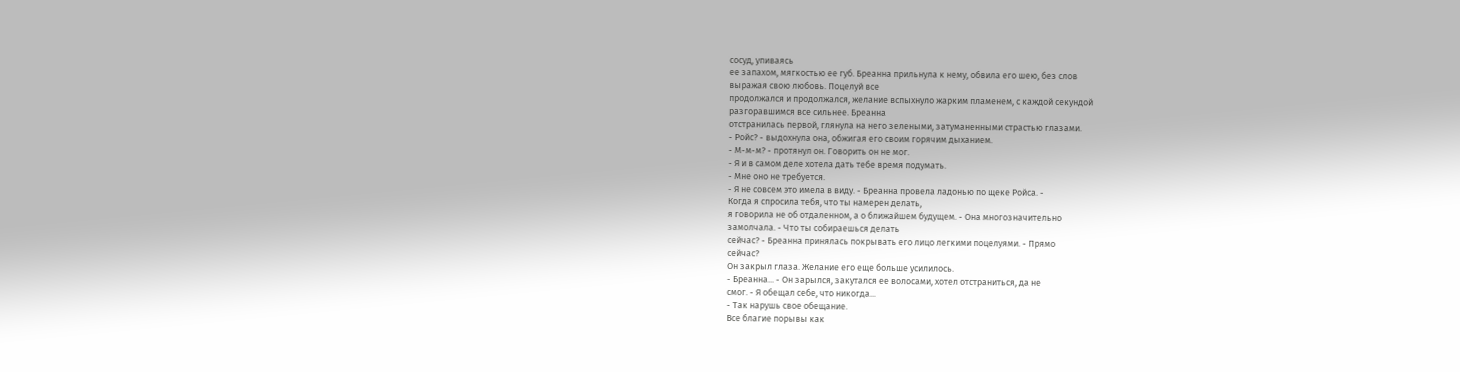сосуд, упиваясь
ее запахом, мягкостью ее губ. Бреанна прильнула к нему, обвила его шею, без слов
выражая свою любовь. Поцелуй все
продолжался и продолжался, желание вспыхнуло жарким пламенем, с каждой секундой
разгоравшимся все сильнее. Бреанна
отстранилась первой, глянула на него зелеными, затуманенными страстью глазами.
- Ройс? - выдохнула она, обжигая его своим горячим дыханием.
- М-м-м? - протянул он. Говорить он не мог.
- Я и в самом деле хотела дать тебе время подумать.
- Мне оно не требуется.
- Я не совсем это имела в виду. - Бреанна провела ладонью по щеке Ройса. -
Когда я спросила тебя, что ты намерен делать,
я говорила не об отдаленном, а о ближайшем будущем. - Она многозначительно
замолчала. - Что ты собираешься делать
сейчас? - Бреанна принялась покрывать его лицо легкими поцелуями. - Прямо
сейчас?
Он закрыл глаза. Желание его еще больше усилилось.
- Бреанна... - Он зарылся, закутался ее волосами, хотел отстраниться, да не
смог. - Я обещал себе, что никогда...
- Так нарушь свое обещание.
Все благие порывы как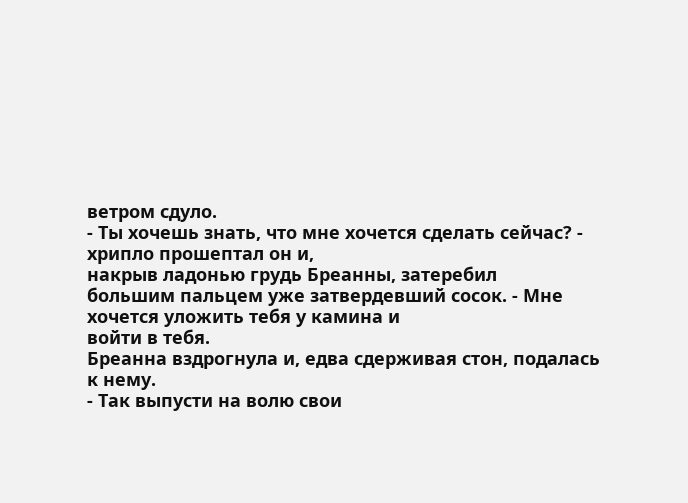ветром сдуло.
- Ты хочешь знать, что мне хочется сделать сейчас? - хрипло прошептал он и,
накрыв ладонью грудь Бреанны, затеребил
большим пальцем уже затвердевший сосок. - Мне хочется уложить тебя у камина и
войти в тебя.
Бреанна вздрогнула и, едва сдерживая стон, подалась к нему.
- Так выпусти на волю свои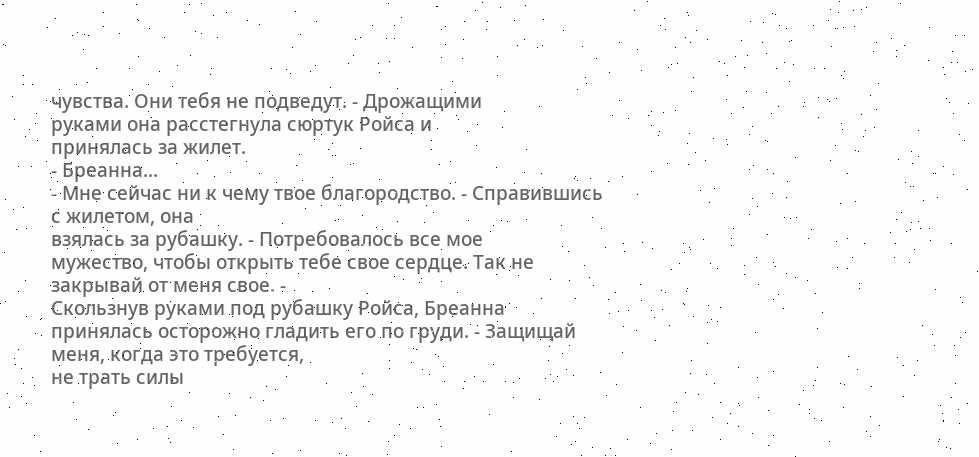чувства. Они тебя не подведут. - Дрожащими
руками она расстегнула сюртук Ройса и
принялась за жилет.
- Бреанна...
- Мне сейчас ни к чему твое благородство. - Справившись с жилетом, она
взялась за рубашку. - Потребовалось все мое
мужество, чтобы открыть тебе свое сердце. Так не закрывай от меня свое. -
Скользнув руками под рубашку Ройса, Бреанна
принялась осторожно гладить его по груди. - Защищай меня, когда это требуется,
не трать силы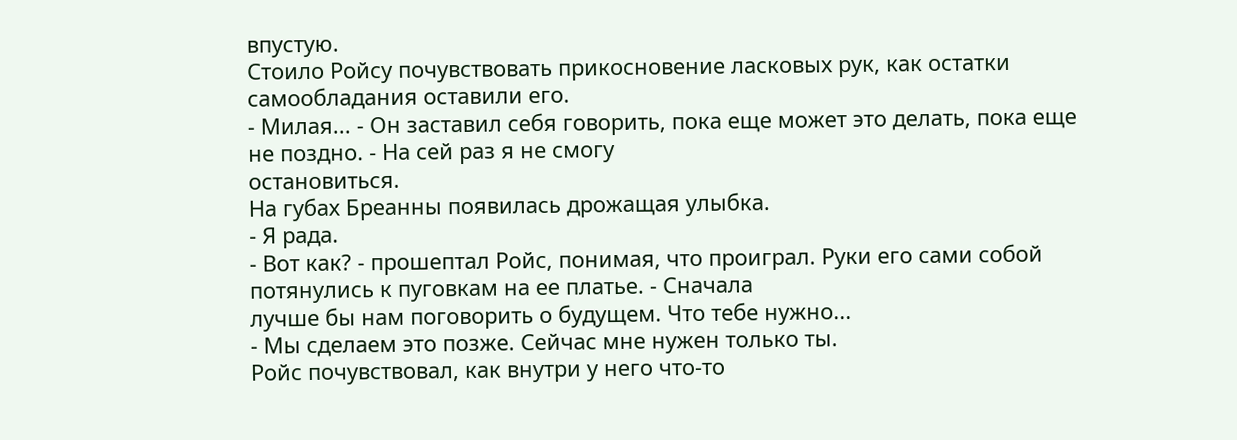впустую.
Стоило Ройсу почувствовать прикосновение ласковых рук, как остатки
самообладания оставили его.
- Милая... - Он заставил себя говорить, пока еще может это делать, пока еще
не поздно. - На сей раз я не смогу
остановиться.
На губах Бреанны появилась дрожащая улыбка.
- Я рада.
- Вот как? - прошептал Ройс, понимая, что проиграл. Руки его сами собой
потянулись к пуговкам на ее платье. - Сначала
лучше бы нам поговорить о будущем. Что тебе нужно...
- Мы сделаем это позже. Сейчас мне нужен только ты.
Ройс почувствовал, как внутри у него что-то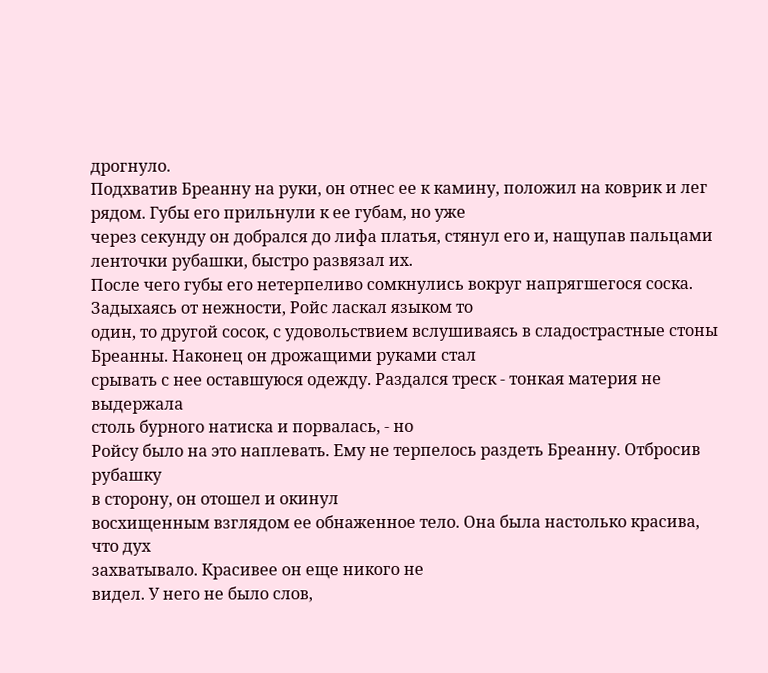дрогнуло.
Подхватив Бреанну на руки, он отнес ее к камину, положил на коврик и лег
рядом. Губы его прильнули к ее губам, но уже
через секунду он добрался до лифа платья, стянул его и, нащупав пальцами
ленточки рубашки, быстро развязал их.
После чего губы его нетерпеливо сомкнулись вокруг напрягшегося соска.
Задыхаясь от нежности, Ройс ласкал языком то
один, то другой сосок, с удовольствием вслушиваясь в сладострастные стоны
Бреанны. Наконец он дрожащими руками стал
срывать с нее оставшуюся одежду. Раздался треск - тонкая материя не выдержала
столь бурного натиска и порвалась, - но
Ройсу было на это наплевать. Ему не терпелось раздеть Бреанну. Отбросив рубашку
в сторону, он отошел и окинул
восхищенным взглядом ее обнаженное тело. Она была настолько красива, что дух
захватывало. Красивее он еще никого не
видел. У него не было слов,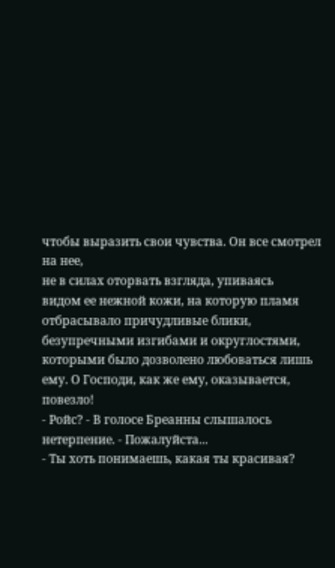чтобы выразить свои чувства. Он все смотрел на нее,
не в силах оторвать взгляда, упиваясь
видом ее нежной кожи, на которую пламя отбрасывало причудливые блики,
безупречными изгибами и округлостями,
которыми было дозволено любоваться лишь ему. О Господи, как же ему, оказывается,
повезло!
- Ройс? - В голосе Бреанны слышалось нетерпение. - Пожалуйста...
- Ты хоть понимаешь, какая ты красивая?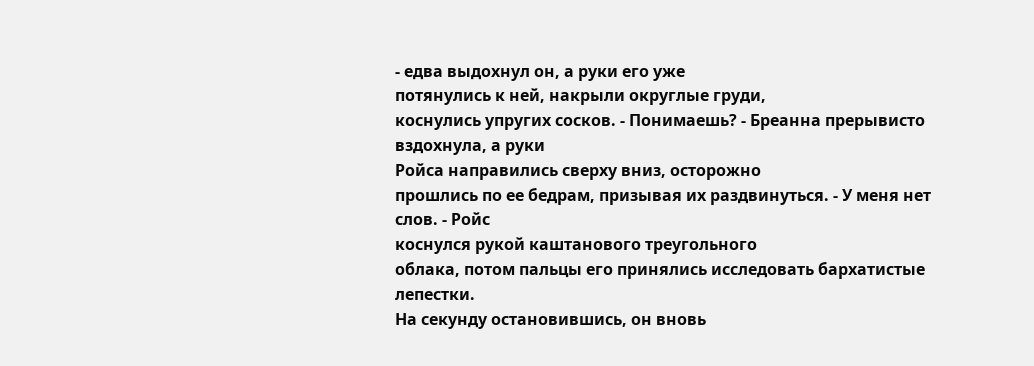- едва выдохнул он, а руки его уже
потянулись к ней, накрыли округлые груди,
коснулись упругих сосков. - Понимаешь? - Бреанна прерывисто вздохнула, а руки
Ройса направились сверху вниз, осторожно
прошлись по ее бедрам, призывая их раздвинуться. - У меня нет слов. - Ройс
коснулся рукой каштанового треугольного
облака, потом пальцы его принялись исследовать бархатистые лепестки.
На секунду остановившись, он вновь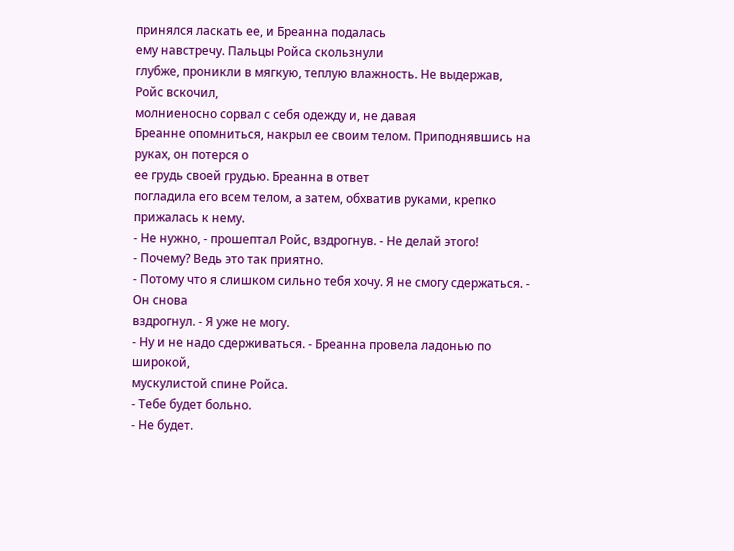принялся ласкать ее, и Бреанна подалась
ему навстречу. Пальцы Ройса скользнули
глубже, проникли в мягкую, теплую влажность. Не выдержав, Ройс вскочил,
молниеносно сорвал с себя одежду и, не давая
Бреанне опомниться, накрыл ее своим телом. Приподнявшись на руках, он потерся о
ее грудь своей грудью. Бреанна в ответ
погладила его всем телом, а затем, обхватив руками, крепко прижалась к нему.
- Не нужно, - прошептал Ройс, вздрогнув. - Не делай этого!
- Почему? Ведь это так приятно.
- Потому что я слишком сильно тебя хочу. Я не смогу сдержаться. - Он снова
вздрогнул. - Я уже не могу.
- Ну и не надо сдерживаться. - Бреанна провела ладонью по широкой,
мускулистой спине Ройса.
- Тебе будет больно.
- Не будет.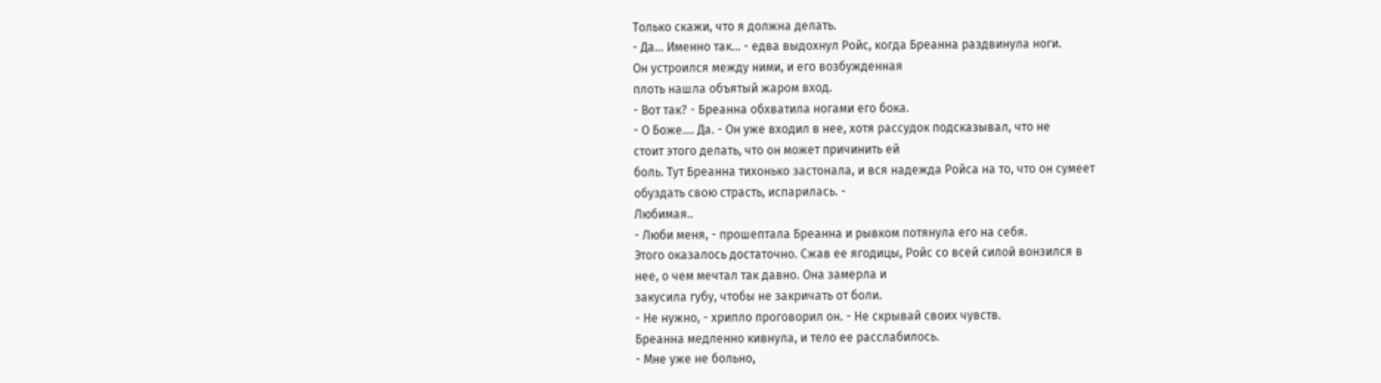Только скажи, что я должна делать.
- Да... Именно так... - едва выдохнул Ройс, когда Бреанна раздвинула ноги.
Он устроился между ними, и его возбужденная
плоть нашла объятый жаром вход.
- Вот так? - Бреанна обхватила ногами его бока.
- О Боже.... Да. - Он уже входил в нее, хотя рассудок подсказывал, что не
стоит этого делать, что он может причинить ей
боль. Тут Бреанна тихонько застонала, и вся надежда Ройса на то, что он сумеет
обуздать свою страсть, испарилась. -
Любимая..
- Люби меня, - прошептала Бреанна и рывком потянула его на себя.
Этого оказалось достаточно. Сжав ее ягодицы, Ройс со всей силой вонзился в
нее, о чем мечтал так давно. Она замерла и
закусила губу, чтобы не закричать от боли.
- Не нужно, - хрипло проговорил он. - Не скрывай своих чувств.
Бреанна медленно кивнула, и тело ее расслабилось.
- Мне уже не больно,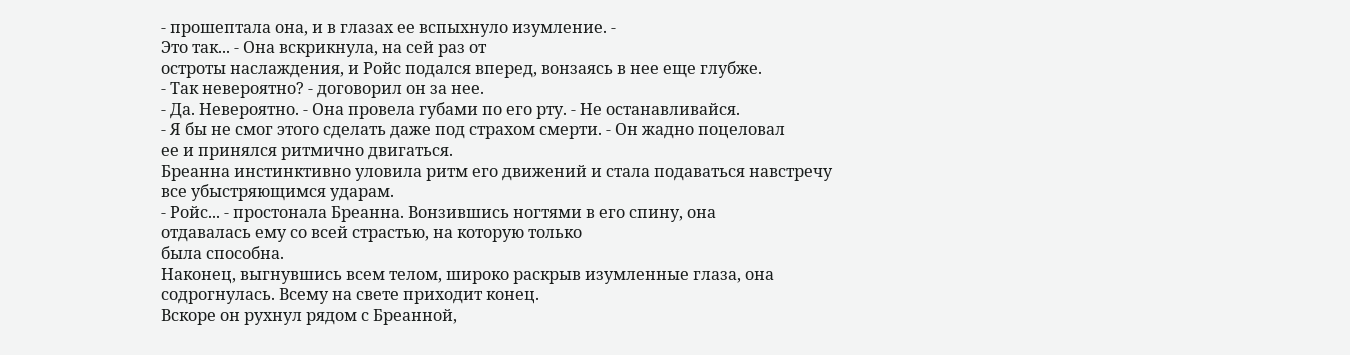- прошептала она, и в глазах ее вспыхнуло изумление. -
Это так... - Она вскрикнула, на сей раз от
остроты наслаждения, и Ройс подался вперед, вонзаясь в нее еще глубже.
- Так невероятно? - договорил он за нее.
- Да. Невероятно. - Она провела губами по его рту. - Не останавливайся.
- Я бы не смог этого сделать даже под страхом смерти. - Он жадно поцеловал
ее и принялся ритмично двигаться.
Бреанна инстинктивно уловила ритм его движений и стала подаваться навстречу
все убыстряющимся ударам.
- Ройс... - простонала Бреанна. Вонзившись ногтями в его спину, она
отдавалась ему со всей страстью, на которую только
была способна.
Наконец, выгнувшись всем телом, широко раскрыв изумленные глаза, она
содрогнулась. Всему на свете приходит конец.
Вскоре он рухнул рядом с Бреанной,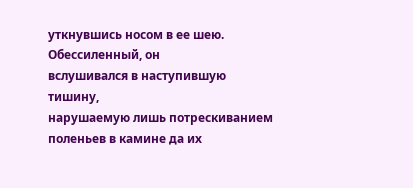уткнувшись носом в ее шею. Обессиленный, он
вслушивался в наступившую тишину,
нарушаемую лишь потрескиванием поленьев в камине да их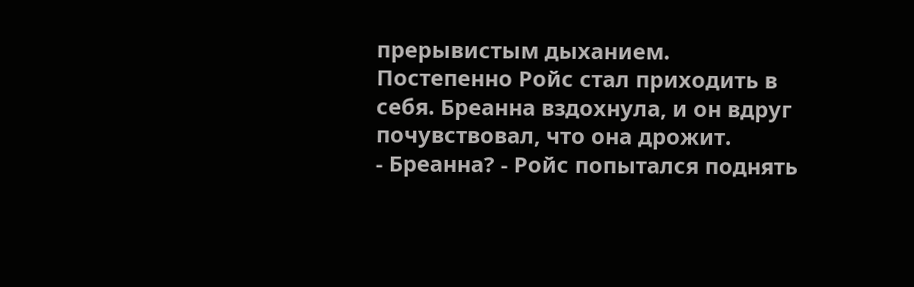прерывистым дыханием.
Постепенно Ройс стал приходить в
себя. Бреанна вздохнула, и он вдруг почувствовал, что она дрожит.
- Бреанна? - Ройс попытался поднять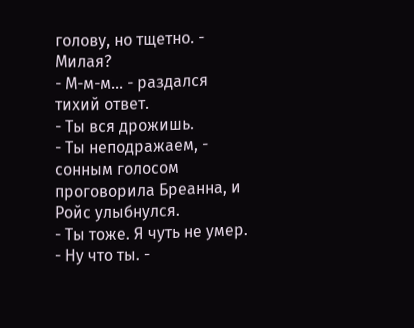голову, но тщетно. - Милая?
- М-м-м... - раздался тихий ответ.
- Ты вся дрожишь.
- Ты неподражаем, - сонным голосом проговорила Бреанна, и Ройс улыбнулся.
- Ты тоже. Я чуть не умер.
- Ну что ты. -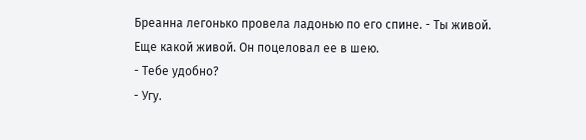Бреанна легонько провела ладонью по его спине. - Ты живой.
Еще какой живой. Он поцеловал ее в шею.
- Тебе удобно?
- Угу.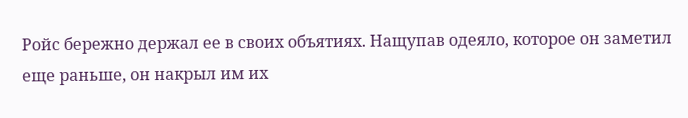Ройс бережно держал ее в своих объятиях. Нащупав одеяло, которое он заметил
еще раньше, он накрыл им их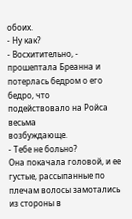обоих.
- Ну как?
- Восхитительно, - прошептала Бреанна и потерлась бедром о его бедро, что
подействовало на Ройса весьма
возбуждающе.
- Тебе не больно?
Она покачала головой, и ее густые, рассыпанные по плечам волосы замотались
из стороны в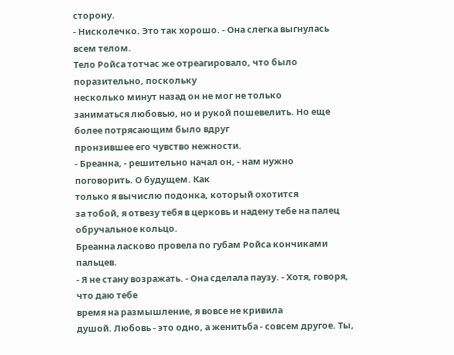сторону.
- Нисколечко. Это так хорошо. - Она слегка выгнулась всем телом.
Тело Ройса тотчас же отреагировало, что было поразительно, поскольку
несколько минут назад он не мог не только
заниматься любовью, но и рукой пошевелить. Но еще более потрясающим было вдруг
пронзившее его чувство нежности.
- Бреанна, - решительно начал он, - нам нужно поговорить. О будущем. Как
только я вычислю подонка, который охотится
за тобой, я отвезу тебя в церковь и надену тебе на палец обручальное кольцо.
Бреанна ласково провела по губам Ройса кончиками пальцев.
- Я не стану возражать. - Она сделала паузу. - Хотя, говоря, что даю тебе
время на размышление, я вовсе не кривила
душой. Любовь - это одно, а женитьба - совсем другое. Ты,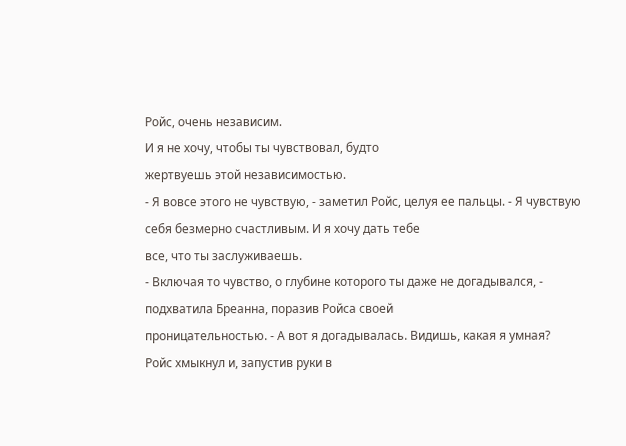Ройс, очень независим.
И я не хочу, чтобы ты чувствовал, будто
жертвуешь этой независимостью.
- Я вовсе этого не чувствую, - заметил Ройс, целуя ее пальцы. - Я чувствую
себя безмерно счастливым. И я хочу дать тебе
все, что ты заслуживаешь.
- Включая то чувство, о глубине которого ты даже не догадывался, -
подхватила Бреанна, поразив Ройса своей
проницательностью. - А вот я догадывалась. Видишь, какая я умная?
Ройс хмыкнул и, запустив руки в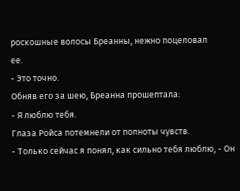роскошные волосы Бреанны, нежно поцеловал
ее.
- Это точно.
Обняв его за шею, Бреанна прошептала:
- Я люблю тебя.
Глаза Ройса потемнели от полноты чувств.
- Только сейчас я понял, как сильно тебя люблю, - Он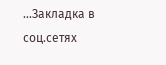...Закладка в соц.сетях